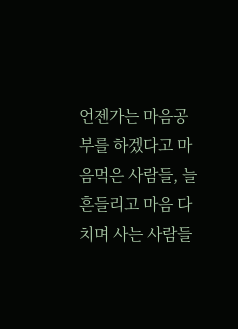언젠가는 마음공부를 하겠다고 마음먹은 사람들, 늘 흔들리고 마음 다치며 사는 사람들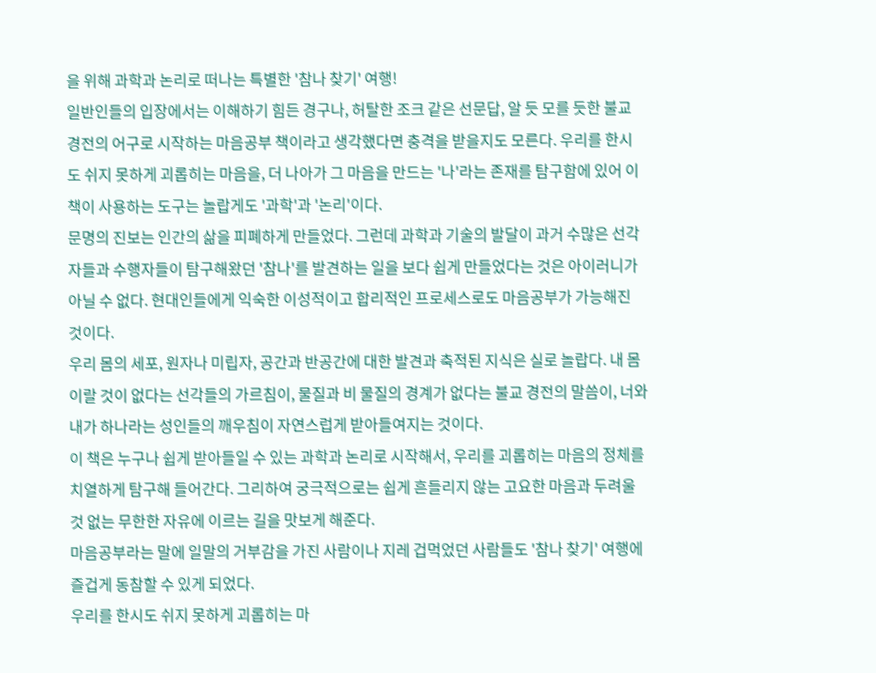을 위해 과학과 논리로 떠나는 특별한 '참나 찾기' 여행!
일반인들의 입장에서는 이해하기 힘든 경구나, 허탈한 조크 같은 선문답, 알 듯 모를 듯한 불교 경전의 어구로 시작하는 마음공부 책이라고 생각했다면 충격을 받을지도 모른다. 우리를 한시도 쉬지 못하게 괴롭히는 마음을, 더 나아가 그 마음을 만드는 '나'라는 존재를 탐구함에 있어 이 책이 사용하는 도구는 놀랍게도 '과학'과 '논리'이다.
문명의 진보는 인간의 삶을 피폐하게 만들었다. 그런데 과학과 기술의 발달이 과거 수많은 선각자들과 수행자들이 탐구해왔던 '참나'를 발견하는 일을 보다 쉽게 만들었다는 것은 아이러니가 아닐 수 없다. 현대인들에게 익숙한 이성적이고 합리적인 프로세스로도 마음공부가 가능해진 것이다.
우리 몸의 세포, 원자나 미립자, 공간과 반공간에 대한 발견과 축적된 지식은 실로 놀랍다. 내 몸이랄 것이 없다는 선각들의 가르침이, 물질과 비 물질의 경계가 없다는 불교 경전의 말씀이, 너와 내가 하나라는 성인들의 깨우침이 자연스럽게 받아들여지는 것이다.
이 책은 누구나 쉽게 받아들일 수 있는 과학과 논리로 시작해서, 우리를 괴롭히는 마음의 정체를 치열하게 탐구해 들어간다. 그리하여 궁극적으로는 쉽게 흔들리지 않는 고요한 마음과 두려울 것 없는 무한한 자유에 이르는 길을 맛보게 해준다.
마음공부라는 말에 일말의 거부감을 가진 사람이나 지레 겁먹었던 사람들도 '참나 찾기' 여행에 즐겁게 동참할 수 있게 되었다.
우리를 한시도 쉬지 못하게 괴롭히는 마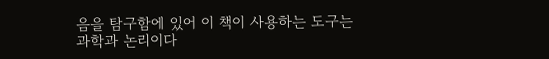음을 탐구함에 있어 이 책이 사용하는 도구는 과학과 논리이다